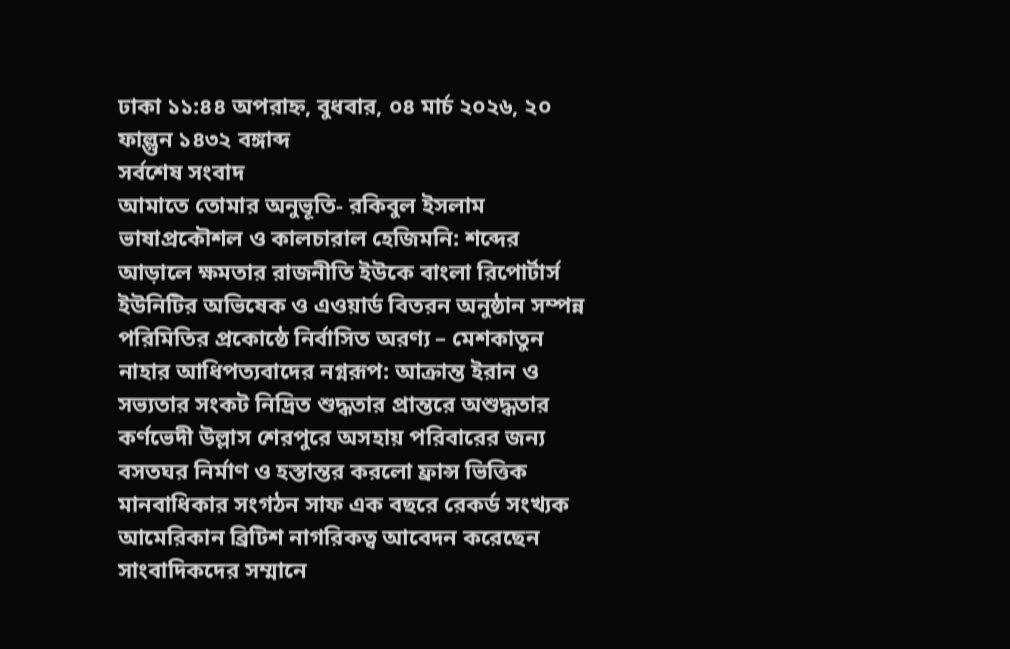ঢাকা ১১:৪৪ অপরাহ্ন, বুধবার, ০৪ মার্চ ২০২৬, ২০ ফাল্গুন ১৪৩২ বঙ্গাব্দ
সর্বশেষ সংবাদ
আমাতে তোমার অনুভূতি- রকিবুল ইসলাম ভাষাপ্রকৌশল ও কালচারাল হেজিমনি: শব্দের আড়ালে ক্ষমতার রাজনীতি ইউকে বাংলা রিপোর্টার্স ইউনিটির অভিষেক ও এওয়ার্ড বিতরন অনুষ্ঠান সম্পন্ন পরিমিতির প্রকোষ্ঠে নির্বাসিত অরণ্য – মেশকাতুন নাহার আধিপত্যবাদের নগ্নরূপ: আক্রান্ত ইরান ও সভ্যতার সংকট নিদ্রিত শুদ্ধতার প্রান্তরে অশুদ্ধতার কর্ণভেদী উল্লাস শেরপুরে অসহায় পরিবারের জন্য বসতঘর নির্মাণ ও হস্তান্তর করলো ফ্রান্স ভিত্তিক মানবাধিকার সংগঠন সাফ এক বছরে রেকর্ড সংখ্যক আমেরিকান ব্রিটিশ নাগরিকত্ব আবেদন করেছেন সাংবাদিকদের সম্মানে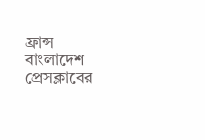ফ্রান্স বাংলাদেশ প্রেসক্লাবের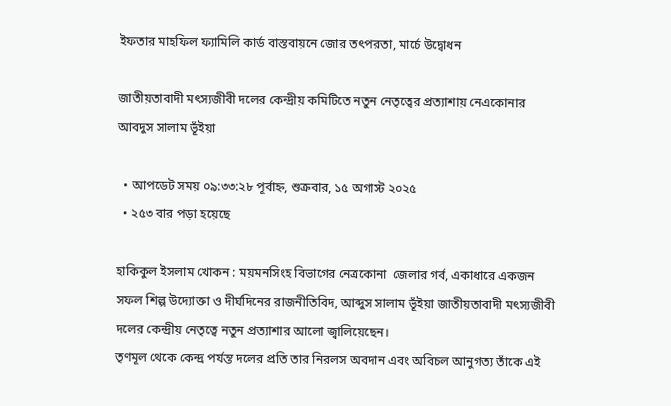ইফতার মাহফিল ফ্যামিলি কার্ড বাস্তবায়নে জোর তৎপরতা, মার্চে উদ্বোধন

জাতীয়তাবাদী মৎস্যজীবী দলের কেন্দ্রীয় কমিটিতে নতুন নেতৃত্বের প্রত‍্যাশায় নেএকোনার আবদুস সালাম ভূঁইয়া

  • আপডেট সময় ০৯:৩৩:২৮ পূর্বাহ্ন, শুক্রবার, ১৫ অগাস্ট ২০২৫
  • ২৫৩ বার পড়া হয়েছে

হাকিকুল ইসলাম খোকন : ময়মনসিংহ বিভাগের নেত্রকোনা  জেলার গর্ব, একাধারে একজন সফল শিল্প উদ্যোক্তা ও দীর্ঘদিনের রাজনীতিবিদ, আব্দুস সালাম ভূঁইয়া জাতীয়তাবাদী মৎস্যজীবী দলের কেন্দ্রীয় নেতৃত্বে নতুন প্রত্যাশার আলো জ্বালিয়েছেন।
তৃণমূল থেকে কেন্দ্র পর্যন্ত দলের প্রতি তার নিরলস অবদান এবং অবিচল আনুগত্য তাঁকে এই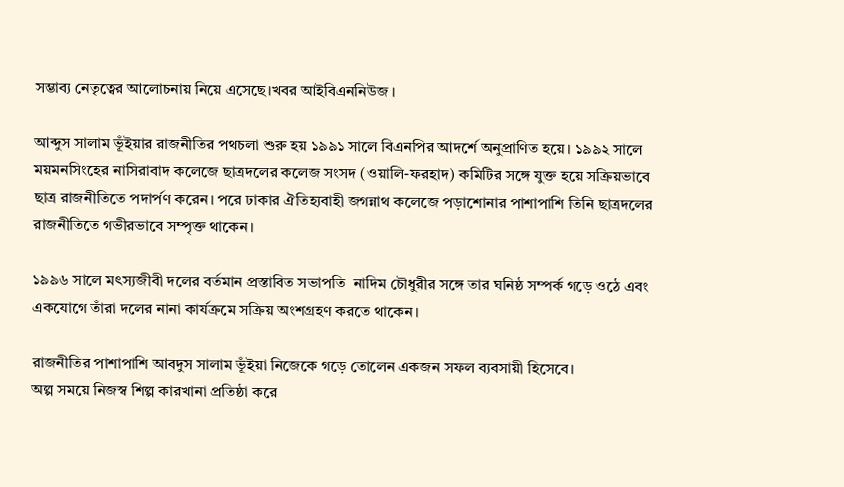সম্ভাব্য নেতৃত্বের আলোচনায় নিয়ে এসেছে।খবর আইবিএননিউজ ।

আব্দুস সালাম ভূঁইয়ার রাজনীতির পথচলা শুরু হয় ১৯৯১ সালে বিএনপির আদর্শে অনুপ্রাণিত হয়ে। ১৯৯২ সালে ময়মনসিংহের নাসিরাবাদ কলেজে ছাত্রদলের কলেজ সংসদ (ওয়ালি-ফরহাদ) কমিটির সঙ্গে যুক্ত হয়ে সক্রিয়ভাবে ছাত্র রাজনীতিতে পদার্পণ করেন। পরে ঢাকার ঐতিহ্যবাহী জগন্নাথ কলেজে পড়াশোনার পাশাপাশি তিনি ছাত্রদলের রাজনীতিতে গভীরভাবে সম্পৃক্ত থাকেন।

১৯৯৬ সালে মৎস্যজীবী দলের বর্তমান প্রস্তাবিত সভাপতি  নাদিম চৌধুরীর সঙ্গে তার ঘনিষ্ঠ সম্পর্ক গড়ে ওঠে এবং একযোগে তাঁরা দলের নানা কার্যক্রমে সক্রিয় অংশগ্রহণ করতে থাকেন।

রাজনীতির পাশাপাশি আবদুস সালাম ভূঁইয়া নিজেকে গড়ে তোলেন একজন সফল ব্যবসায়ী হিসেবে।
অল্প সময়ে নিজস্ব শিল্প কারখানা প্রতিষ্ঠা করে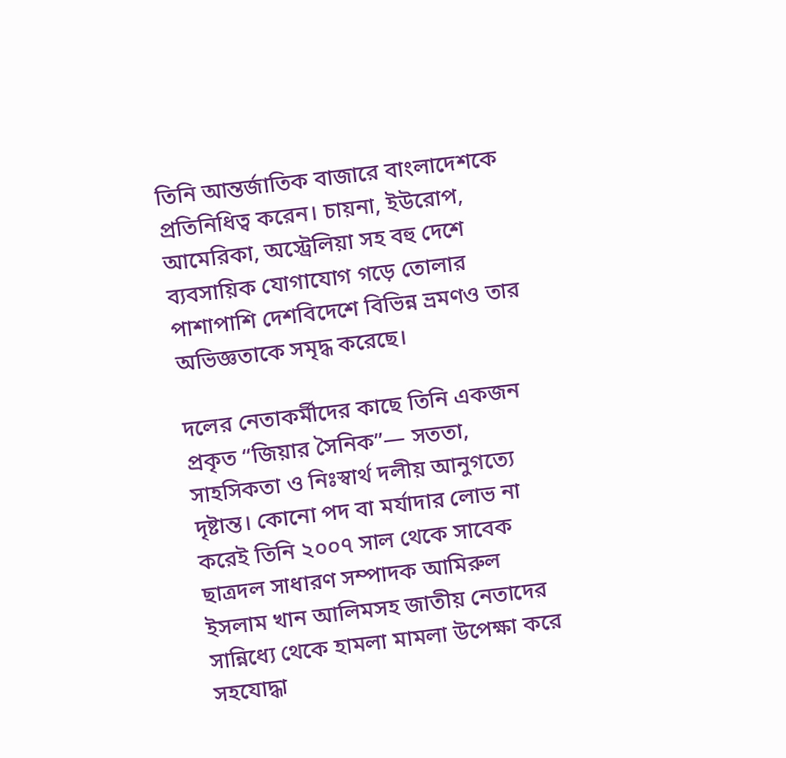তিনি আন্তর্জাতিক বাজারে বাংলাদেশকে প্রতিনিধিত্ব করেন। চায়না, ইউরোপ, আমেরিকা, অস্ট্রেলিয়া সহ বহু দেশে ব্যবসায়িক যোগাযোগ গড়ে তোলার পাশাপাশি দেশবিদেশে বিভিন্ন ভ্রমণও তার অভিজ্ঞতাকে সমৃদ্ধ করেছে।

দলের নেতাকর্মীদের কাছে তিনি একজন প্রকৃত “জিয়ার সৈনিক”— সততা, সাহসিকতা ও নিঃস্বার্থ দলীয় আনুগত্যে দৃষ্টান্ত। কোনো পদ বা মর্যাদার লোভ না করেই তিনি ২০০৭ সাল থেকে সাবেক ছাত্রদল সাধারণ সম্পাদক আমিরুল ইসলাম খান আলিমসহ জাতীয় নেতাদের সান্নিধ্যে থেকে হামলা মামলা উপেক্ষা করে সহযোদ্ধা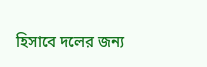হিসাবে দলের জন্য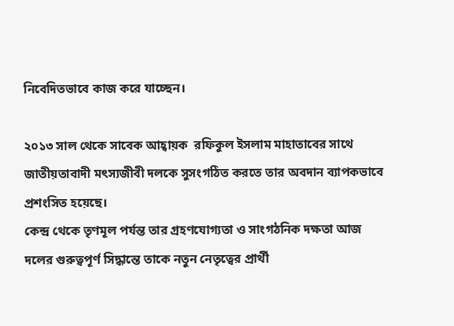নিবেদিতভাবে কাজ করে যাচ্ছেন।

২০১৩ সাল থেকে সাবেক আহ্বায়ক  রফিকুল ইসলাম মাহাতাবের সাথে জাতীয়তাবাদী মৎস্যজীবী দলকে সুসংগঠিত করতে তার অবদান ব্যাপকভাবে প্রশংসিত হয়েছে।
কেন্দ্র থেকে তৃণমূল পর্যন্ত তার গ্রহণযোগ্যতা ও সাংগঠনিক দক্ষতা আজ দলের গুরুত্বপূর্ণ সিদ্ধান্তে তাকে নতুন নেতৃত্বের প্রার্থী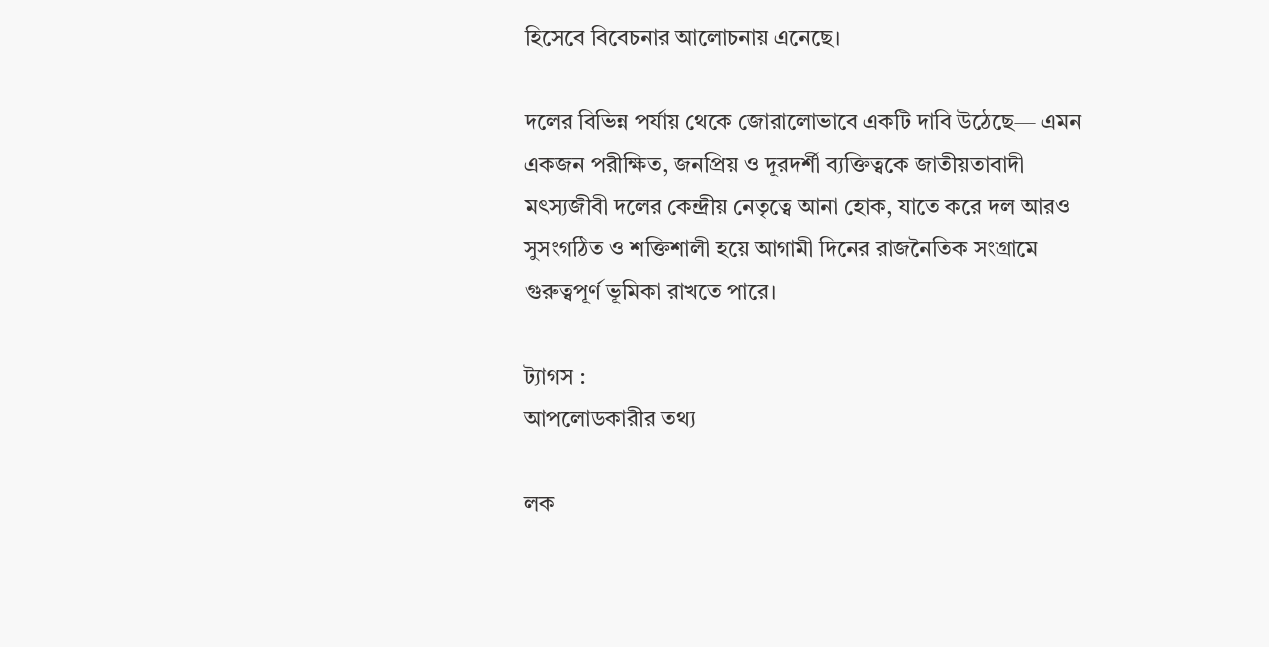হিসেবে বিবেচনার আলোচনায় এনেছে।

দলের বিভিন্ন পর্যায় থেকে জোরালোভাবে একটি দাবি উঠেছে— এমন একজন পরীক্ষিত, জনপ্রিয় ও দূরদর্শী ব্যক্তিত্বকে জাতীয়তাবাদী মৎস্যজীবী দলের কেন্দ্রীয় নেতৃত্বে আনা হোক, যাতে করে দল আরও সুসংগঠিত ও শক্তিশালী হয়ে আগামী দিনের রাজনৈতিক সংগ্রামে গুরুত্বপূর্ণ ভূমিকা রাখতে পারে।

ট্যাগস :
আপলোডকারীর তথ্য

লক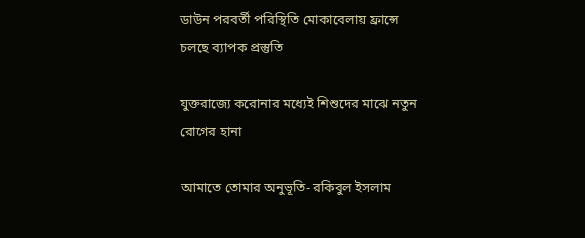ডাউন পরবর্তী পরিস্থিতি মোকাবেলায় ফ্রান্সে চলছে ব্যাপক প্রস্তুতি

যুক্তরাজ্যে করোনার মধ্যেই শিশুদের মাঝে নতুন রোগের হানা

আমাতে তোমার অনুভূতি- রকিবুল ইসলাম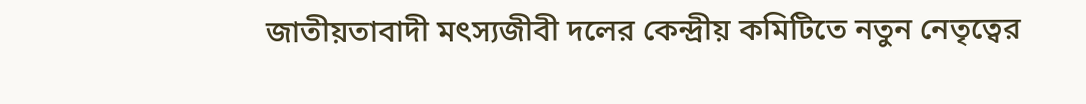জাতীয়তাবাদী মৎস্যজীবী দলের কেন্দ্রীয় কমিটিতে নতুন নেতৃত্বের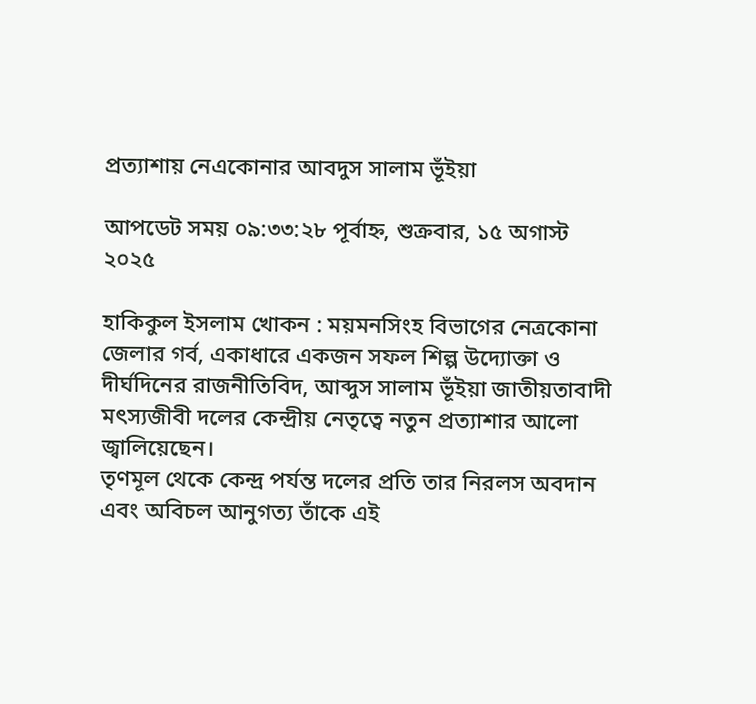প্রত‍্যাশায় নেএকোনার আবদুস সালাম ভূঁইয়া

আপডেট সময় ০৯:৩৩:২৮ পূর্বাহ্ন, শুক্রবার, ১৫ অগাস্ট ২০২৫

হাকিকুল ইসলাম খোকন : ময়মনসিংহ বিভাগের নেত্রকোনা  জেলার গর্ব, একাধারে একজন সফল শিল্প উদ্যোক্তা ও দীর্ঘদিনের রাজনীতিবিদ, আব্দুস সালাম ভূঁইয়া জাতীয়তাবাদী মৎস্যজীবী দলের কেন্দ্রীয় নেতৃত্বে নতুন প্রত্যাশার আলো জ্বালিয়েছেন।
তৃণমূল থেকে কেন্দ্র পর্যন্ত দলের প্রতি তার নিরলস অবদান এবং অবিচল আনুগত্য তাঁকে এই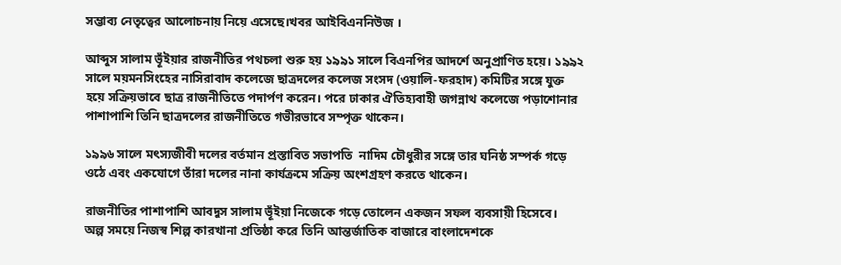সম্ভাব্য নেতৃত্বের আলোচনায় নিয়ে এসেছে।খবর আইবিএননিউজ ।

আব্দুস সালাম ভূঁইয়ার রাজনীতির পথচলা শুরু হয় ১৯৯১ সালে বিএনপির আদর্শে অনুপ্রাণিত হয়ে। ১৯৯২ সালে ময়মনসিংহের নাসিরাবাদ কলেজে ছাত্রদলের কলেজ সংসদ (ওয়ালি-ফরহাদ) কমিটির সঙ্গে যুক্ত হয়ে সক্রিয়ভাবে ছাত্র রাজনীতিতে পদার্পণ করেন। পরে ঢাকার ঐতিহ্যবাহী জগন্নাথ কলেজে পড়াশোনার পাশাপাশি তিনি ছাত্রদলের রাজনীতিতে গভীরভাবে সম্পৃক্ত থাকেন।

১৯৯৬ সালে মৎস্যজীবী দলের বর্তমান প্রস্তাবিত সভাপতি  নাদিম চৌধুরীর সঙ্গে তার ঘনিষ্ঠ সম্পর্ক গড়ে ওঠে এবং একযোগে তাঁরা দলের নানা কার্যক্রমে সক্রিয় অংশগ্রহণ করতে থাকেন।

রাজনীতির পাশাপাশি আবদুস সালাম ভূঁইয়া নিজেকে গড়ে তোলেন একজন সফল ব্যবসায়ী হিসেবে।
অল্প সময়ে নিজস্ব শিল্প কারখানা প্রতিষ্ঠা করে তিনি আন্তর্জাতিক বাজারে বাংলাদেশকে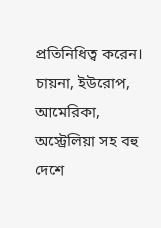প্রতিনিধিত্ব করেন। চায়না, ইউরোপ, আমেরিকা, অস্ট্রেলিয়া সহ বহু দেশে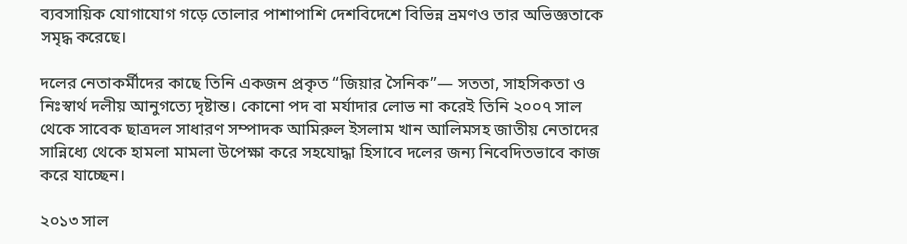ব্যবসায়িক যোগাযোগ গড়ে তোলার পাশাপাশি দেশবিদেশে বিভিন্ন ভ্রমণও তার অভিজ্ঞতাকে সমৃদ্ধ করেছে।

দলের নেতাকর্মীদের কাছে তিনি একজন প্রকৃত “জিয়ার সৈনিক”— সততা, সাহসিকতা ও নিঃস্বার্থ দলীয় আনুগত্যে দৃষ্টান্ত। কোনো পদ বা মর্যাদার লোভ না করেই তিনি ২০০৭ সাল থেকে সাবেক ছাত্রদল সাধারণ সম্পাদক আমিরুল ইসলাম খান আলিমসহ জাতীয় নেতাদের সান্নিধ্যে থেকে হামলা মামলা উপেক্ষা করে সহযোদ্ধা হিসাবে দলের জন্য নিবেদিতভাবে কাজ করে যাচ্ছেন।

২০১৩ সাল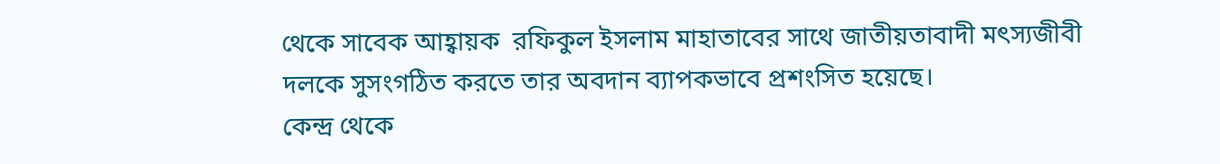থেকে সাবেক আহ্বায়ক  রফিকুল ইসলাম মাহাতাবের সাথে জাতীয়তাবাদী মৎস্যজীবী দলকে সুসংগঠিত করতে তার অবদান ব্যাপকভাবে প্রশংসিত হয়েছে।
কেন্দ্র থেকে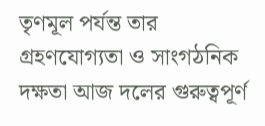তৃণমূল পর্যন্ত তার গ্রহণযোগ্যতা ও সাংগঠনিক দক্ষতা আজ দলের গুরুত্বপূর্ণ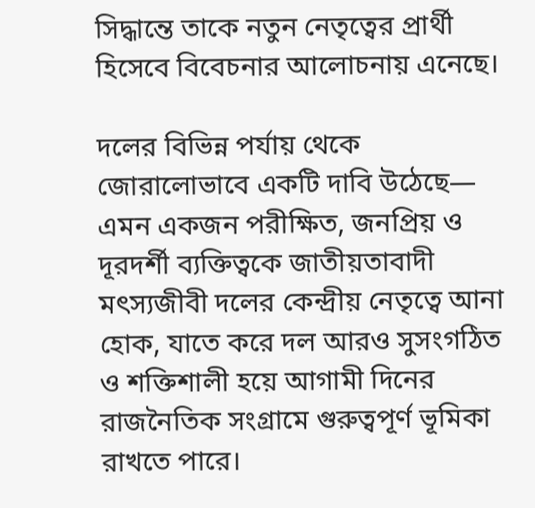সিদ্ধান্তে তাকে নতুন নেতৃত্বের প্রার্থী হিসেবে বিবেচনার আলোচনায় এনেছে।

দলের বিভিন্ন পর্যায় থেকে জোরালোভাবে একটি দাবি উঠেছে— এমন একজন পরীক্ষিত, জনপ্রিয় ও দূরদর্শী ব্যক্তিত্বকে জাতীয়তাবাদী মৎস্যজীবী দলের কেন্দ্রীয় নেতৃত্বে আনা হোক, যাতে করে দল আরও সুসংগঠিত ও শক্তিশালী হয়ে আগামী দিনের রাজনৈতিক সংগ্রামে গুরুত্বপূর্ণ ভূমিকা রাখতে পারে।